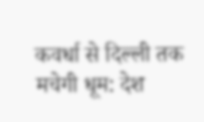कवर्धा से दिल्ली तक मचेगी धूम: देश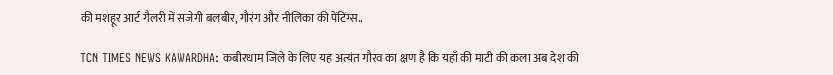की मशहूर आर्ट गैलरी में सजेगी बलबीर, गौरंग और नीलिका की पेंटिंग्स..

TCN TIMES NEWS KAWARDHA: कबीरधाम जिले के लिए यह अत्यंत गौरव का क्षण है कि यहाँ की माटी की कला अब देश की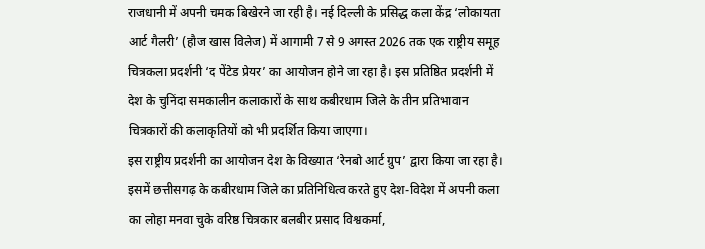राजधानी में अपनी चमक बिखेरने जा रही है। नई दिल्ली के प्रसिद्ध कला केंद्र ‘लोकायता आर्ट गैलरी’ (हौज खास विलेज) में आगामी 7 से 9 अगस्त 2026 तक एक राष्ट्रीय समूह चित्रकला प्रदर्शनी ‘द पेंटेड प्रेयर’ का आयोजन होने जा रहा है। इस प्रतिष्ठित प्रदर्शनी में देश के चुनिंदा समकालीन कलाकारों के साथ कबीरधाम जिले के तीन प्रतिभावान चित्रकारों की कलाकृतियों को भी प्रदर्शित किया जाएगा।
इस राष्ट्रीय प्रदर्शनी का आयोजन देश के विख्यात ‘रेनबो आर्ट ग्रुप’ द्वारा किया जा रहा है। इसमें छत्तीसगढ़ के कबीरधाम जिले का प्रतिनिधित्व करते हुए देश-विदेश में अपनी कला का लोहा मनवा चुके वरिष्ठ चित्रकार बलबीर प्रसाद विश्वकर्मा,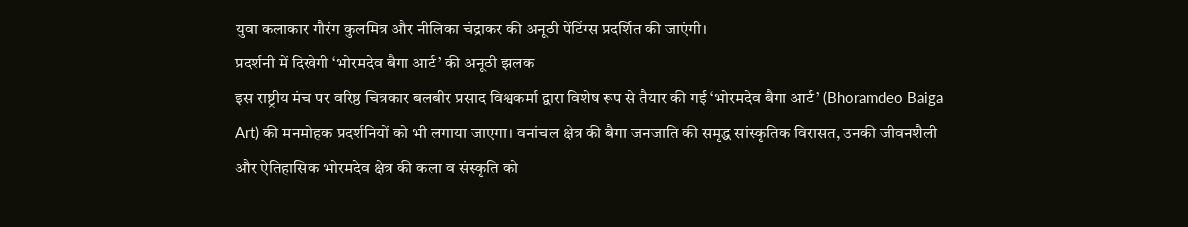युवा कलाकार गौरंग कुलमित्र और नीलिका चंद्राकर की अनूठी पेंटिंग्स प्रदर्शित की जाएंगी।
प्रदर्शनी में दिखेगी ‘भोरमदेव बैगा आर्ट’ की अनूठी झलक
इस राष्ट्रीय मंच पर वरिष्ठ चित्रकार बलबीर प्रसाद विश्वकर्मा द्वारा विशेष रूप से तैयार की गई ‘भोरमदेव बैगा आर्ट’ (Bhoramdeo Baiga Art) की मनमोहक प्रदर्शनियों को भी लगाया जाएगा। वनांचल क्षेत्र की बैगा जनजाति की समृद्ध सांस्कृतिक विरासत, उनकी जीवनशैली और ऐतिहासिक भोरमदेव क्षेत्र की कला व संस्कृति को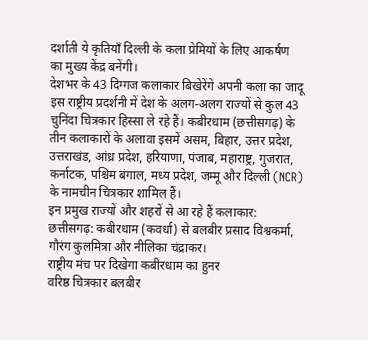दर्शाती ये कृतियाँ दिल्ली के कला प्रेमियों के लिए आकर्षण का मुख्य केंद्र बनेंगी।
देशभर के 43 दिग्गज कलाकार बिखेरेंगे अपनी कला का जादू
इस राष्ट्रीय प्रदर्शनी में देश के अलग-अलग राज्यों से कुल 43 चुनिंदा चित्रकार हिस्सा ले रहे हैं। कबीरधाम (छत्तीसगढ़) के तीन कलाकारों के अलावा इसमें असम, बिहार, उत्तर प्रदेश, उत्तराखंड, आंध्र प्रदेश, हरियाणा, पंजाब, महाराष्ट्र, गुजरात, कर्नाटक, पश्चिम बंगाल, मध्य प्रदेश, जम्मू और दिल्ली (NCR) के नामचीन चित्रकार शामिल हैं।
इन प्रमुख राज्यों और शहरों से आ रहे हैं कलाकार:
छत्तीसगढ़: कबीरधाम (कवर्धा) से बलबीर प्रसाद विश्वकर्मा, गौरंग कुलमित्रा और नीलिका चंद्राकर।
राष्ट्रीय मंच पर दिखेगा कबीरधाम का हुनर
वरिष्ठ चित्रकार बलबीर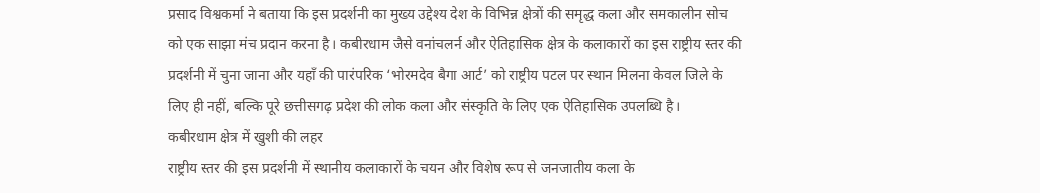प्रसाद विश्वकर्मा ने बताया कि इस प्रदर्शनी का मुख्य उद्देश्य देश के विभिन्न क्षेत्रों की समृद्ध कला और समकालीन सोच को एक साझा मंच प्रदान करना है। कबीरधाम जैसे वनांचलर्न और ऐतिहासिक क्षेत्र के कलाकारों का इस राष्ट्रीय स्तर की प्रदर्शनी में चुना जाना और यहाँ की पारंपरिक ‘भोरमदेव बैगा आर्ट’ को राष्ट्रीय पटल पर स्थान मिलना केवल जिले के लिए ही नहीं, बल्कि पूरे छत्तीसगढ़ प्रदेश की लोक कला और संस्कृति के लिए एक ऐतिहासिक उपलब्धि है।
कबीरधाम क्षेत्र में खुशी की लहर
राष्ट्रीय स्तर की इस प्रदर्शनी में स्थानीय कलाकारों के चयन और विशेष रूप से जनजातीय कला के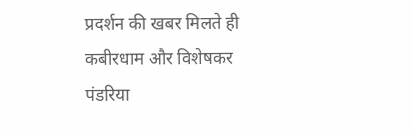प्रदर्शन की खबर मिलते ही कबीरधाम और विशेषकर पंडरिया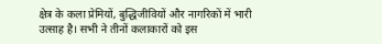क्षेत्र के कला प्रेमियों, बुद्धिजीवियों और नागरिकों में भारी उत्साह है। सभी ने तीनों कलाकारों को इस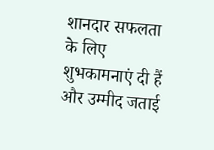शानदार सफलता के लिए शुभकामनाएं दी हैं और उम्मीद जताई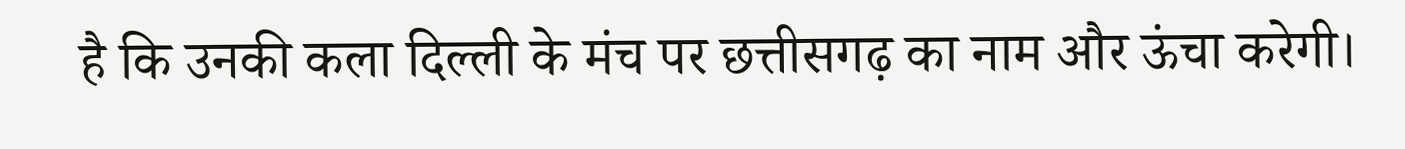है कि उनकी कला दिल्ली के मंच पर छत्तीसगढ़ का नाम और ऊंचा करेगी।